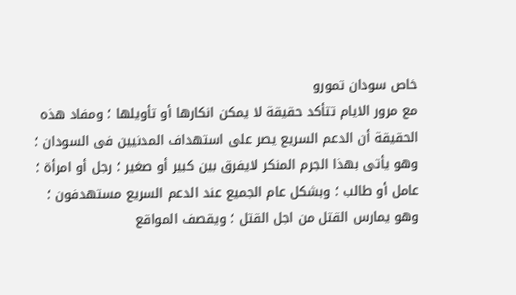خاص سودان تمورو
مع مرور الايام تتأكد حقيقة لا يمكن انكارها أو تأويلها ؛ ومفاد هذه الحقيقة أن الدعم السريع يصر على استهداف المدنيين فى السودان ؛ وهو يأتى بهذا الجرم المنكر لايفرق بين كبير أو صغير ؛ رجل أو امرأة ؛ عامل أو طالب ؛ وبشكل عام الجميع عند الدعم السريع مستهدفون ؛ وهو يمارس القتل من اجل القتل ؛ ويقصف المواقع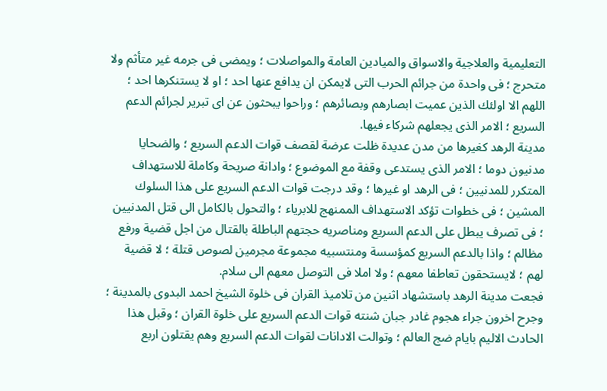التعليمية والعلاجية والاسواق والميادين العامة والمواصلات ؛ ويمضى فى جرمه غير متأثم ولا متحرج ؛ فى واحدة من جرائم الحرب التى لايمكن ان يدافع عنها احد ؛ او لا يستنكرها احد ؛ اللهم الا اولئك الذين عميت ابصارهم وبصائرهم ؛ وراحوا يبحثون عن اى تبرير لجرائم الدعم السريع ؛ الامر الذى يجعلهم شركاء فيها.
مدينة الرهد كغيرها من مدن عديدة ظلت عرضة لقصف قوات الدعم السريع ؛ والضحايا مدنيون دوما ؛ الامر الذى يستدعى وقفة مع الموضوع ؛ وادانة صريحة وكاملة للاستهداف المتكرر للمدنيين ؛ فى الرهد او غيرها ؛ وقد درجت قوات الدعم السريع على هذا السلوك المشين ؛ فى خطوات تؤكد الاستهداف الممنهج للابرياء ؛ والتحول بالكامل الى قتل المدنيين ؛ فى تصرف يبطل على الدعم السريع ومناصريه حجتهم الباطلة بالقتال من اجل قضية ورفع مظالم ؛ واذا بالدعم السريع كمؤسسة ومنتسبيه مجموعة مجرمين لصوص قتلة ؛ لا قضية لهم ؛ لايستحقون تعاطفا معهم ؛ ولا املا فى التوصل معهم الى سلام.
فجعت مدينة الرهد باستشهاد اثنين من تلاميذ القران فى خلوة الشيخ احمد البدوى بالمدينة ؛ وجرح اخرون جراء هجوم غادر جبان شنته قوات الدعم السريع على خلوة القران ؛ وقبل هذا الحادث الاليم بايام ضج العالم ؛ وتوالت الادانات لقوات الدعم السريع وهم يقتلون اربع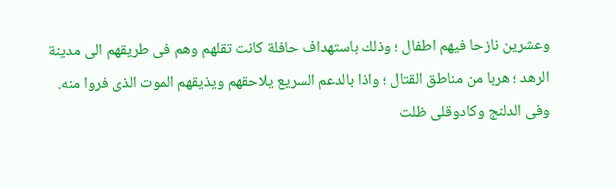وعشرين نازحا فيهم اطفال ؛ وذلك باستهداف حافلة كانت تقلهم وهم فى طريقهم الى مدينة الرهد ؛ هربا من مناطق القتال ؛ واذا بالدعم السريع يلاحقهم ويذيقهم الموت الذى فروا منه.
وفى الدلنج وكادوقلى ظلت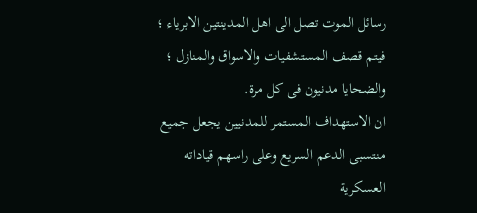رسائل الموت تصل الى اهل المدينتين الابرياء ؛ فيتم قصف المستشفيات والاسواق والمنازل ؛ والضحايا مدنيون فى كل مرة.
ان الاستهداف المستمر للمدنيين يجعل جميع منتسبى الدعم السريع وعلى راسهم قياداته العسكرية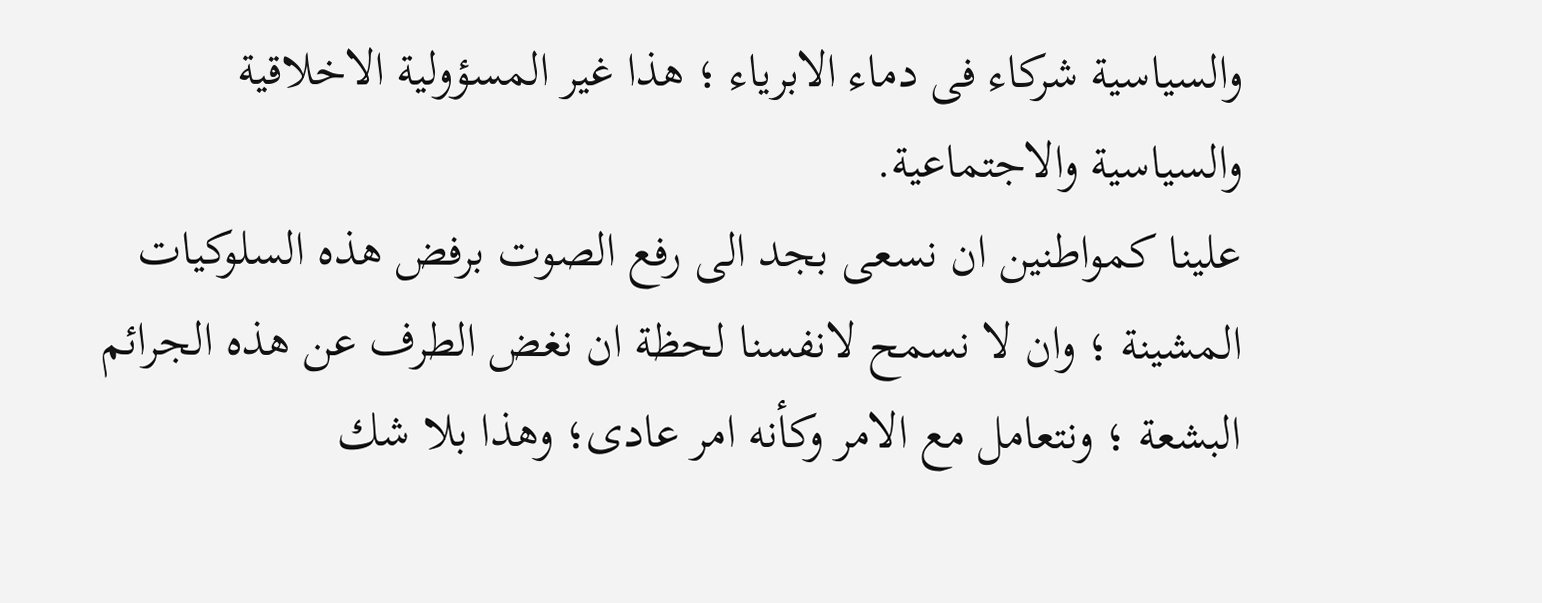والسياسية شركاء فى دماء الابرياء ؛ هذا غير المسؤولية الاخلاقية والسياسية والاجتماعية.
علينا كمواطنين ان نسعى بجد الى رفع الصوت برفض هذه السلوكيات المشينة ؛ وان لا نسمح لانفسنا لحظة ان نغض الطرف عن هذه الجرائم البشعة ؛ ونتعامل مع الامر وكأنه امر عادى؛ وهذا بلا شك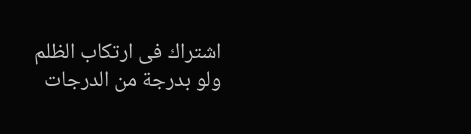اشتراك فى ارتكاب الظلم ولو بدرجة من الدرجات